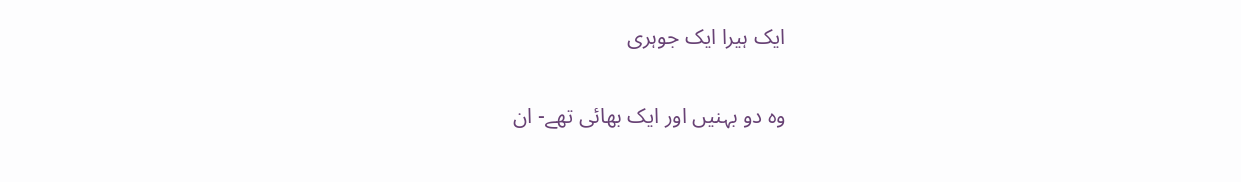ایک ہیرا ایک جوہری

وہ دو بہنیں اور ایک بھائی تھے- ان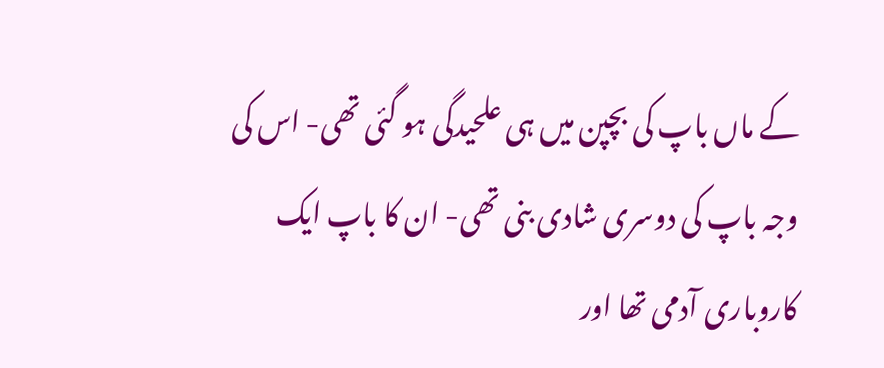کے ماں باپ کی بچپن میں ہی علحیدگی ہو گئی تھی- اس کی وجہ باپ کی دوسری شادی بنی تھی- ان کا باپ ایک کاروباری آدمی تھا اور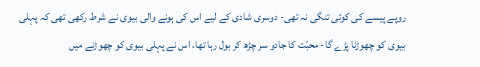روپے پیسے کی کوئی تنگی نہ تھی- دوسری شادی کے لیے اس کی ہونے والی بیوی نے شرط رکھی تھی کہ پہلی بیوی کو چھوڑنا پڑے گا- محبّت کا جادو سر چڑھ کر بول رہا تھا، اس نے پہلی بیوی کو چھوڑنے میں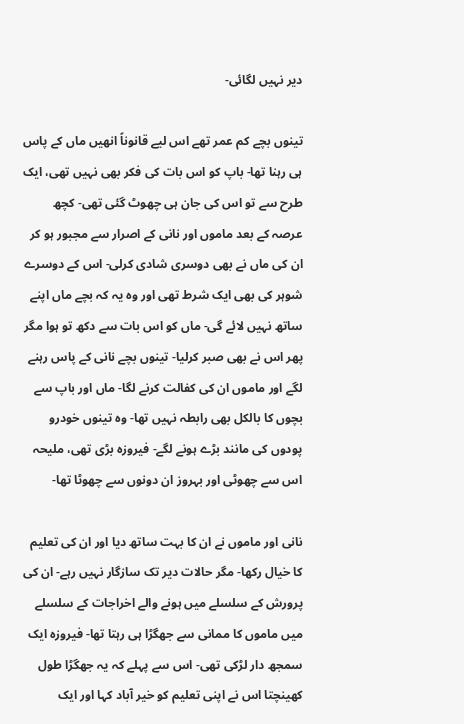دیر نہیں لگائی-

تینوں بچے کم عمر تھے اس لیے قانوناً انھیں ماں کے پاس ہی رہنا تھا- باپ کو اس بات کی فکر بھی نہیں تھی، ایک طرح سے تو اس کی جان ہی چھوٹ گئی تھی- کچھ عرصہ کے بعد ماموں اور نانی کے اصرار سے مجبور ہو کر ان کی ماں نے بھی دوسری شادی کرلی- اس کے دوسرے شوہر کی بھی ایک شرط تھی اور وہ یہ کہ بچے ماں اپنے ساتھ نہیں لائے گی- ماں کو اس بات سے دکھ تو ہوا مگر پھر اس نے بھی صبر کرلیا- تینوں بچے نانی کے پاس رہنے لگے اور ماموں ان کی کفالت کرنے لگا- ماں اور باپ سے بچوں کا بالکل بھی رابطہ نہیں تھا- وہ تینوں خودرو پودوں کی مانند بڑے ہونے لگے- فیروزہ بڑی تھی، ملیحہ اس سے چھوٹی اور بہروز ان دونوں سے چھوٹا تھا-

نانی اور ماموں نے ان کا بہت ساتھ دیا اور ان کی تعلیم کا خیال رکھا- مگر حالات دیر تک سازگار نہیں رہے- ان کی پرورش کے سلسلے میں ہونے والے اخراجات کے سلسلے میں ماموں کا ممانی سے جھگڑا ہی رہتا تھا- فیروزہ ایک سمجھ دار لڑکی تھی- اس سے پہلے کہ یہ جھگڑا طول کھینچتا اس نے اپنی تعلیم کو خیر آباد کہا اور ایک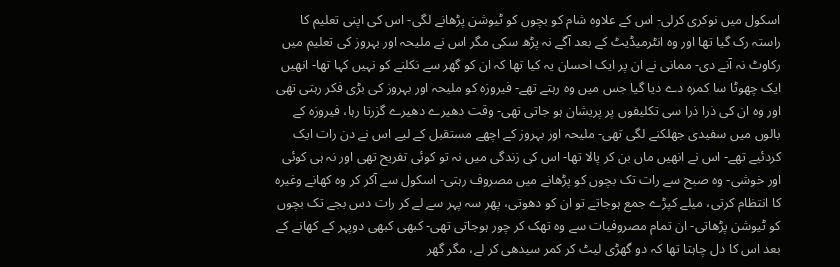اسکول میں نوکری کرلی- اس کے علاوہ شام کو بچوں کو ٹیوشن پڑھانے لگی- اس کی اپنی تعلیم کا راستہ رک گیا تھا اور وہ انٹرمیڈیٹ کے بعد آگے نہ پڑھ سکی مگر اس نے ملیحہ اور بہروز کی تعلیم میں رکاوٹ نہ آنے دی- ممانی نے ان پر ایک احسان یہ کیا تھا کہ ان کو گھر سے نکلنے کو نہیں کہا تھا- انھیں ایک چھوٹا سا کمرہ دے دیا گیا جس میں وہ رہتے تھے- فیروزہ کو ملیحہ اور بہروز کی بڑی فکر رہتی تھی اور وہ ان کی ذرا ذرا سی تکلیفوں پر پریشان ہو جاتی تھی- وقت دھیرے دھیرے گزرتا رہا، فیروزہ کے بالوں میں سفیدی جھلکنے لگی تھی- ملیحہ اور بہروز کے اچھے مستقبل کے لیے اس نے دن رات ایک کردئیے تھے- اس نے انھیں ماں بن کر پالا تھا- اس کی زندگی میں نہ تو کوئی تفریح تھی اور نہ ہی کوئی اور خوشی- وہ صبح سے رات تک بچوں کو پڑھانے میں مصروف رہتی- اسکول سے آکر کر وہ کھانے وغیرہ کا انتظام کرتی، میلے کپڑے جمع ہوجاتے تو ان کو دھوتی، پھر سہ پہر سے لے کر رات دس بجے تک بچوں کو ٹیوشن پڑھاتی- ان تمام مصروفیات سے وہ تھک کر چور ہوجاتی تھی- کبھی کبھی دوپہر کے کھانے کے بعد اس کا دل چاہتا تھا کہ دو گھڑی لیٹ کر کمر سیدھی کر لے، مگر گھر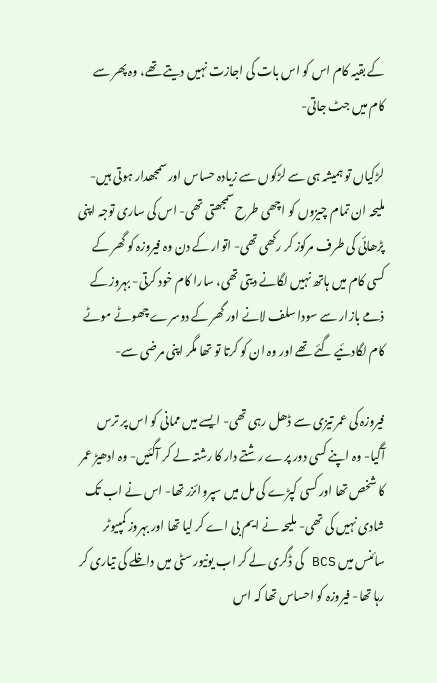کے بقیہ کام اس کو اس بات کی اجازت نہیں دیتے تھے، وہ پھر سے کام میں جٹ جاتی-

لڑکیاں تو ہمیشہ ہی سے لڑکوں سے زیادہ حساس اور سمجھدار ہوتی ہیں- ملیحہ ان تمام چیزوں کو اچھی طرح سمجھتی تھی- اس کی ساری توجہ اپنی پڑھائی کی طرف مرکوز کر رکھی تھی- اتوار کے دن وہ فیروزہ کو گھر کے کسی کام میں ہاتھ نہیں لگانے دیتی تھی، سارا کام خود کرتی- بہروز کے ذمے بازار سے سودا سلف لانے اور گھر کے دوسرے چھوٹے موٹے کام لگادئیے گئے تھے اور وہ ان کو کرتا تو تھا مگر اپنی مرضی سے-

فیروزہ کی عمر تیزی سے ڈھل رہی تھی- ایسے میں ممانی کو اس پر ترس آگیا- وہ اپنے کسی دور پرے رشتے دار کا رشتہ لے کر آگئیں- وہ ادھیڑ عمر کا شخص تھا اور کسی کپڑے کی مل میں سپروائزر تھا- اس نے اب تک شادی نہیں کی تھی- ملیحہ نے ایم بی اے کر لیا تھا اور بہروز کمپیوٹر سائنس میں BCS کی ڈگری لے کر اب یونیورسٹی میں داخلے کی تیاری کر رہا تھا- فیروزہ کو احساس تھا کہ اس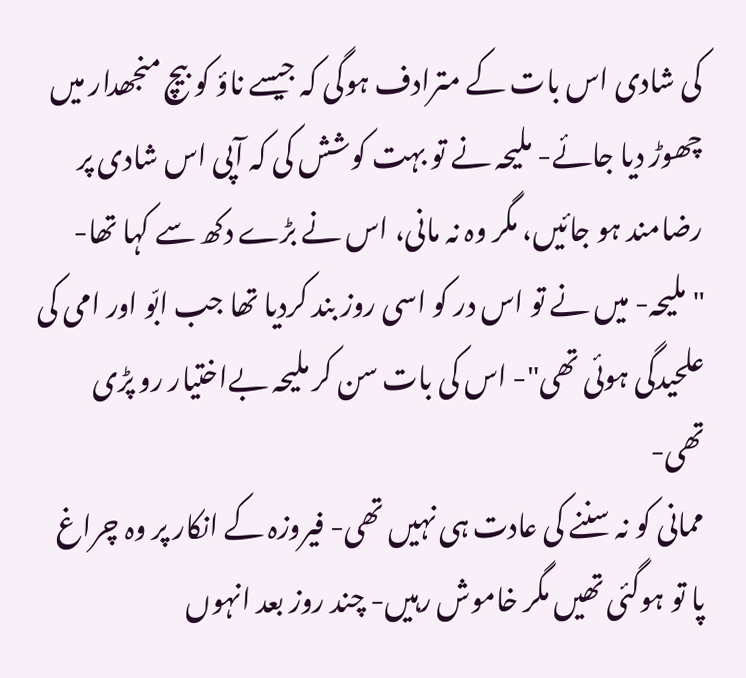کی شادی اس بات کے مترادف ہوگی کہ جیسے ناؤ کو بیچ منجھدار میں چھوڑ دیا جائے- ملیحہ نے تو بہت کوشش کی کہ آپی اس شادی پر رضامند ہو جائیں، مگر وہ نہ مانی، اس نے بڑے دکھ سے کہا تھا- "ملیحہ- میں نے تو اس در کو اسی روز بند کردیا تھا جب ابّو اور امی کی علحیدگی ہوئی تھی"- اس کی بات سن کر ملیحہ بےاختیار رو پڑی تھی-
ممانی کو نہ سننے کی عادت ہی نہیں تھی- فیروزہ کے انکار پر وہ چراغ پا تو ہوگئی تھیں مگر خاموش رہیں- چند روز بعد انہوں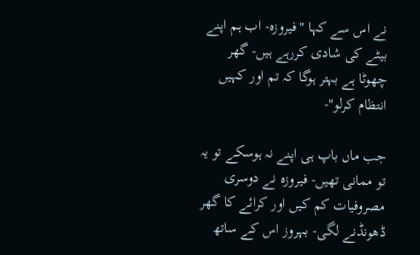نے اس سے کہا "فیروزہ- اب ہم اپنے بیٹے کی شادی کررہے ہیں- گھر چھوٹا ہے بہتر ہوگا کہ تم اور کہیں انتظام کرلو"-

جب ماں باپ ہی اپنے نہ ہوسکے تو یہ تو ممانی تھیں- فیروزہ نے دوسری مصروفیات کم کیں اور کرائے کا گھر ڈھونڈنے لگی- بہروز اس کے ساتھ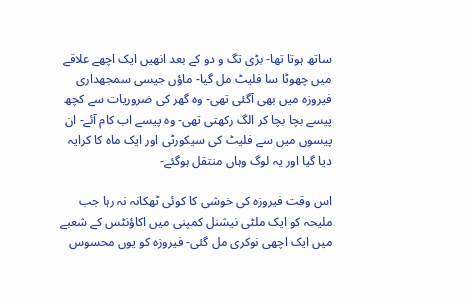ساتھ ہوتا تھا- بڑی تگ و دو کے بعد انھیں ایک اچھے علاقے میں چھوٹا سا فلیٹ مل گیا- ماؤں جیسی سمجھداری فیروزہ میں بھی آگئی تھی- وہ گھر کی ضروریات سے کچھ پیسے بچا بچا کر الگ رکھتی تھی- وہ پیسے اب کام آئے- ان پیسوں میں سے فلیٹ کی سیکورٹی اور ایک ماہ کا کرایہ دیا گیا اور یہ لوگ وہاں منتقل ہوگئے-

اس وقت فیروزہ کی خوشی کا کوئی ٹھکانہ نہ رہا جب ملیحہ کو ایک ملٹی نیشنل کمپنی میں اکاؤنٹس کے شعبے میں ایک اچھی نوکری مل گئی- فیروزہ کو یوں محسوس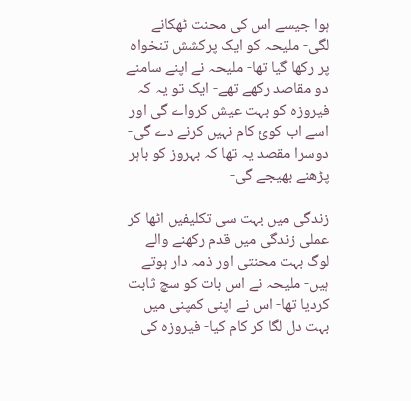ہوا جیسے اس کی محنت ٹھکانے لگی- ملیحہ کو ایک پرکشش تنخواہ پر رکھا گیا تھا- ملیحہ نے اپنے سامنے دو مقاصد رکھے تھے- ایک تو یہ کہ فیروزہ کو بہت عیش کرواے گی اور اسے اب کوئ کام نہیں کرنے دے گی- دوسرا مقصد یہ تھا کہ بہروز کو باہر پڑھنے بھیجے گی-

زندگی میں بہت سی تکلیفیں اٹھا کر عملی زندگی میں قدم رکھنے والے لوگ بہت محنتی اور ذمہ دار ہوتے ہیں- ملیحہ نے اس بات کو سچ ثابت کردیا تھا- اس نے اپنی کمپنی میں بہت دل لگا کر کام کیا- فیروزہ کی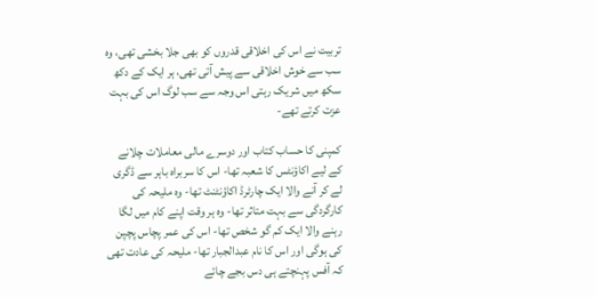تربیت نے اس کی اخلاقی قدروں کو بھی جلا بخشی تھی، وہ سب سے خوش اخلاقی سے پیش آتی تھی، ہر ایک کے دکھ سکھ میں شریک رہتی اس وجہ سے سب لوگ اس کی بہت عزت کرتے تھے-

کمپنی کا حساب کتاب اور دوسرے مالی معاملات چلانے کے لیے اکاؤنٹس کا شعبہ تھا- اس کا سربراہ باہر سے ڈگری لے کر آنے والا ایک چارٹرڈ اکاؤنٹنٹ تھا- وہ ملیحہ کی کارگردگی سے بہت متاثر تھا- وہ ہر وقت اپنے کام میں لگا رہنے والا ایک کم گو شخص تھا- اس کی عمر پچاس پچپن کی ہوگی اور اس کا نام عبدالجبار تھا- ملیحہ کی عادت تھی کہ آفس پہنچتے ہی دس بجے چائے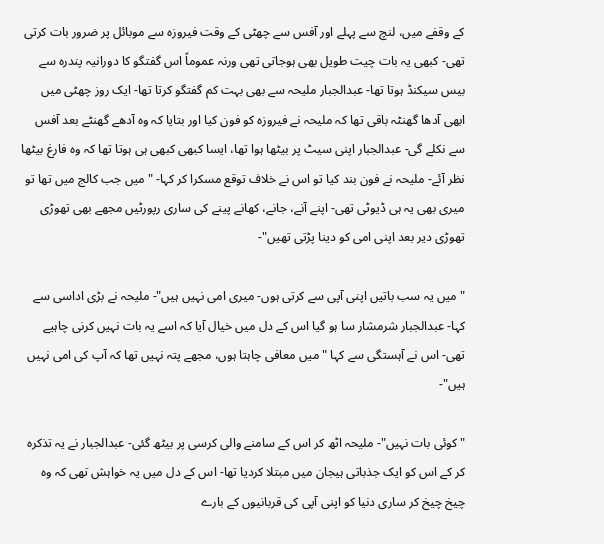کے وقفے میں، لنچ سے پہلے اور آفس سے چھٹی کے وقت فیروزہ سے موبائل پر ضرور بات کرتی تھی- کبھی یہ بات چیت طویل بھی ہوجاتی تھی ورنہ عموماً اس گفتگو کا دورانیہ پندرہ سے بیس سیکنڈ ہوتا تھا- عبدالجبار ملیحہ سے بھی بہت کم گفتگو کرتا تھا- ایک روز چھٹی میں ابھی آدھا گھنٹہ باقی تھا کہ ملیحہ نے فیروزہ کو فون کیا اور بتایا کہ وہ آدھے گھنٹے بعد آفس سے نکلے گی- عبدالجبار اپنی سیٹ پر بیٹھا ہوا تھا، ایسا کبھی کبھی ہی ہوتا تھا کہ وہ فارغ بیٹھا نظر آئے- ملیحہ نے فون بند کیا تو اس نے خلاف توقع مسکرا کر کہا- "میں جب کالج میں تھا تو میری بھی یہ ہی ڈیوٹی تھی- اپنے آنے، جانے، کھانے پینے کی ساری رپورٹیں مجھے بھی تھوڑی تھوڑی دیر بعد اپنی امی کو دینا پڑتی تھیں"-

"میں یہ سب باتیں اپنی آپی سے کرتی ہوں- میری امی نہیں ہیں"- ملیحہ نے بڑی اداسی سے کہا- عبدالجبار شرمشار سا ہو گیا اس کے دل میں خیال آیا کہ اسے یہ بات نہیں کرنی چاہیے تھی- اس نے آہستگی سے کہا "میں معافی چاہتا ہوں، مجھے پتہ نہیں تھا کہ آپ کی امی نہیں ہیں"-

"کوئی بات نہیں"- ملیحہ اٹھ کر اس کے سامنے والی کرسی پر بیٹھ گئی- عبدالجبار نے یہ تذکرہ کر کے اس کو ایک جذباتی ہیجان میں مبتلا کردیا تھا- اس کے دل میں یہ خواہش تھی کہ وہ چیخ چیخ کر ساری دنیا کو اپنی آپی کی قربانیوں کے بارے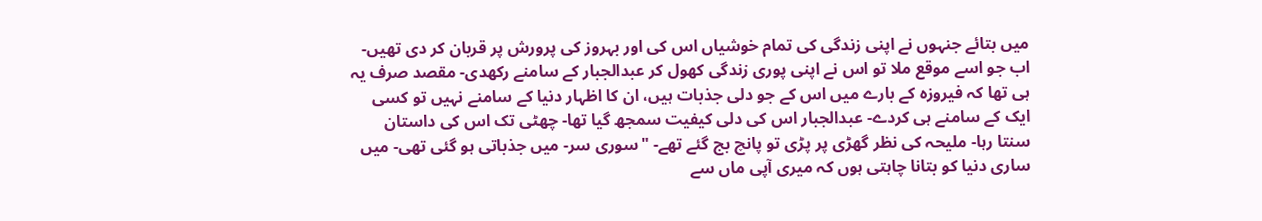میں بتائے جنہوں نے اپنی زندگی کی تمام خوشیاں اس کی اور بہروز کی پرورش پر قربان کر دی تھیں- اب جو اسے موقع ملا تو اس نے اپنی پوری زندگی کھول کر عبدالجبار کے سامنے رکھدی- مقصد صرف یہ ہی تھا کہ فیروزہ کے بارے میں اس کے جو دلی جذبات ہیں، ان کا اظہار دنیا کے سامنے نہیں تو کسی ایک کے سامنے ہی کردے- عبدالجبار اس کی دلی کیفیت سمجھ گیا تھا- چھٹی تک اس کی داستان سنتا رہا- ملیحہ کی نظر گھڑی پر پڑی تو پانچ بج گئے تھے- "سوری سر- میں جذباتی ہو گئی تھی- میں ساری دنیا کو بتانا چاہتی ہوں کہ میری آپی ماں سے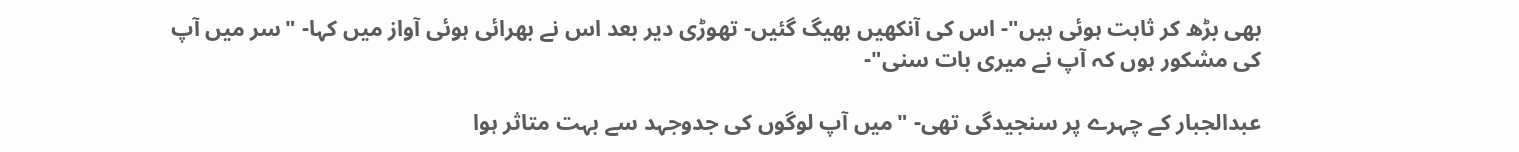بھی بڑھ کر ثابت ہوئی ہیں"- اس کی آنکھیں بھیگ گئیں- تھوڑی دیر بعد اس نے بھرائی ہوئی آواز میں کہا- "سر میں آپ کی مشکور ہوں کہ آپ نے میری بات سنی"-

عبدالجبار کے چہرے پر سنجیدگی تھی- "میں آپ لوگوں کی جدوجہد سے بہت متاثر ہوا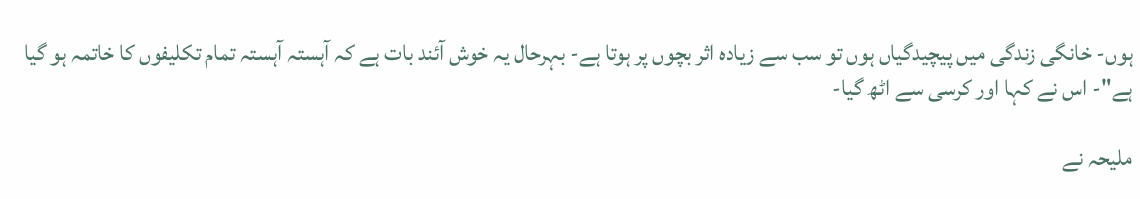ہوں- خانگی زندگی میں پیچیدگیاں ہوں تو سب سے زیادہ اثر بچوں پر ہوتا ہے- بہرحال یہ خوش آئند بات ہے کہ آہستہ آہستہ تمام تکلیفوں کا خاتمہ ہو گیا ہے"- اس نے کہا اور کرسی سے اٹھ گیا-

ملیحہ نے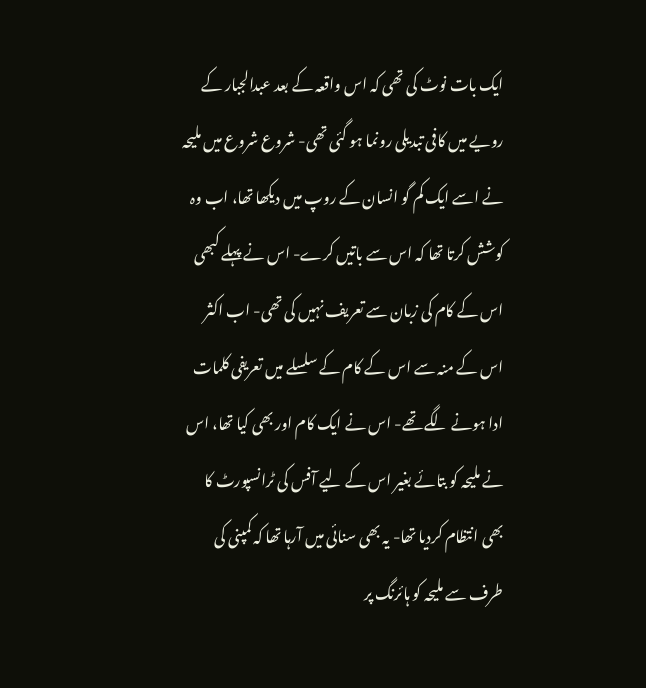ایک بات نوٹ کی تھی کہ اس واقعہ کے بعد عبدالجبار کے رویے میں کافی تبدیلی رونما ہو گئی تھی- شروع شروع میں ملیحہ نے اسے ایک کم گو انسان کے روپ میں دیکھا تھا، اب وہ کوشش کرتا تھا کہ اس سے باتیں کرے- اس نے پہلے کبھی اس کے کام کی زبان سے تعریف نہیں کی تھی- اب اکثر اس کے منہ سے اس کے کام کے سلسلے میں تعریفی کلمات ادا ہونے لگے تھے- اس نے ایک کام اور بھی کیا تھا، اس نے ملیحہ کو بتائے بغیر اس کے لیے آفس کی ٹرانسپورٹ کا بھی انتظام کردیا تھا- یہ بھی سنائی میں آرہا تھا کہ کمپنی کی طرف سے ملیحہ کو ہائرنگ پر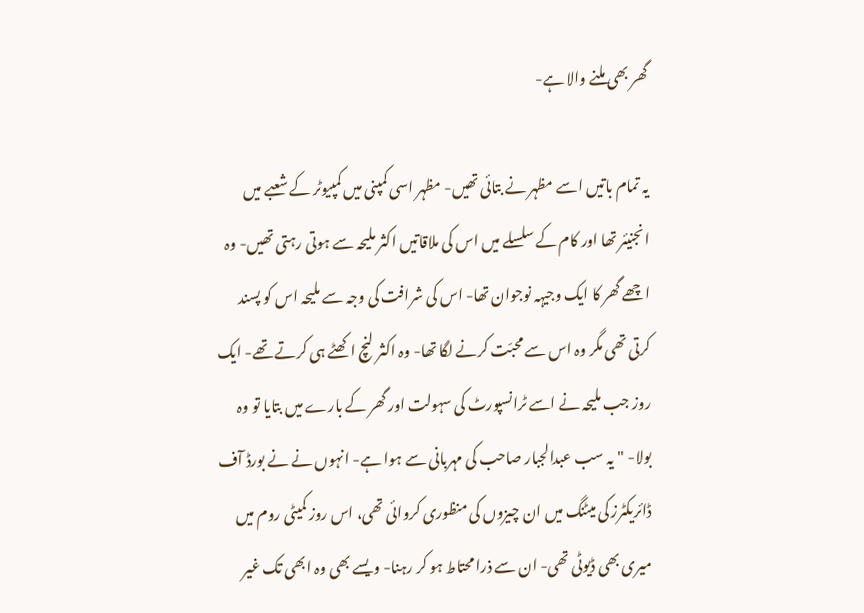گھر بھی ملنے والا ہے-

یہ تمام باتیں اسے مظہر نے بتائی تھیں- مظہر اسی کمپنی میں کمپیوٹر کے شعبے میں انجنیئر تھا اور کام کے سلسلے میں اس کی ملاقاتیں اکثر ملیحہ سے ہوتی رہتی تھیں- وہ اچھے گھر کا ایک وجیہہ نوجوان تھا- اس کی شرافت کی وجہ سے ملیحہ اس کو پسند کرتی تھی مگر وہ اس سے محبّت کرنے لگا تھا- وہ اکثر لنچ اکھٹے ہی کرتے تھے- ایک روز جب ملیحہ نے اسے ٹرانسپورٹ کی سہولت اور گھر کے بارے میں بتایا تو وہ بولا- "یہ سب عبدالجبار صاحب کی مہربانی سے ہوا ہے- انہوں نے نے بورڈ آف ڈائریکٹرز کی میٹنگ میں ان چیزوں کی منظوری کروائی تھی، اس روز کمیٹی روم میں میری بھی ڈیوٹی تھی- ان سے ذرا محتاط ہو کر رہنا- ویسے بھی وہ ابھی تک غیر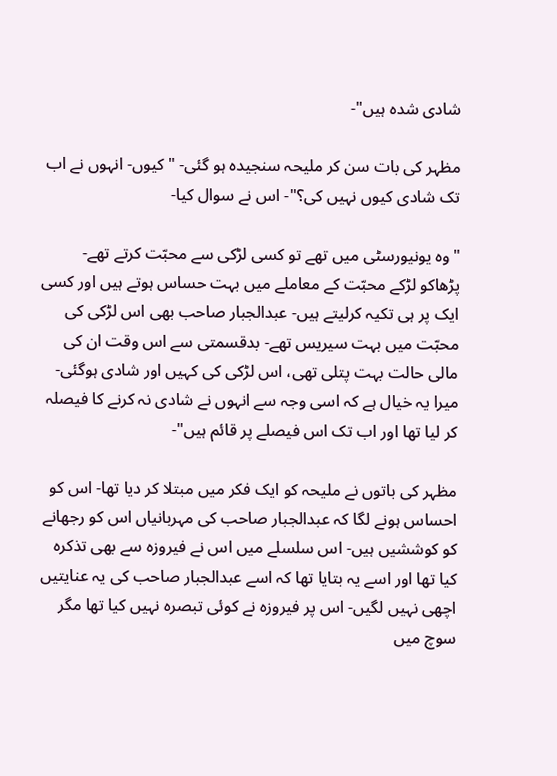شادی شدہ ہیں"-

مظہر کی بات سن کر ملیحہ سنجیدہ ہو گئی- "کیوں- انہوں نے اب تک شادی کیوں نہیں کی؟"- اس نے سوال کیا-

"وہ یونیورسٹی میں تھے تو کسی لڑکی سے محبّت کرتے تھے- پڑھاکو لڑکے محبّت کے معاملے میں بہت حساس ہوتے ہیں اور کسی ایک پر ہی تکیہ کرلیتے ہیں- عبدالجبار صاحب بھی اس لڑکی کی محبّت میں بہت سیریس تھے- بدقسمتی سے اس وقت ان کی مالی حالت بہت پتلی تھی، اس لڑکی کی کہیں اور شادی ہوگئی- میرا یہ خیال ہے کہ اسی وجہ سے انہوں نے شادی نہ کرنے کا فیصلہ کر لیا تھا اور اب تک اس فیصلے پر قائم ہیں"-

مظہر کی باتوں نے ملیحہ کو ایک فکر میں مبتلا کر دیا تھا- اس کو احساس ہونے لگا کہ عبدالجبار صاحب کی مہربانیاں اس کو رجھانے کو کوششیں ہیں- اس سلسلے میں اس نے فیروزہ سے بھی تذکرہ کیا تھا اور اسے یہ بتایا تھا کہ اسے عبدالجبار صاحب کی یہ عنایتیں اچھی نہیں لگیں- اس پر فیروزہ نے کوئی تبصرہ نہیں کیا تھا مگر سوچ میں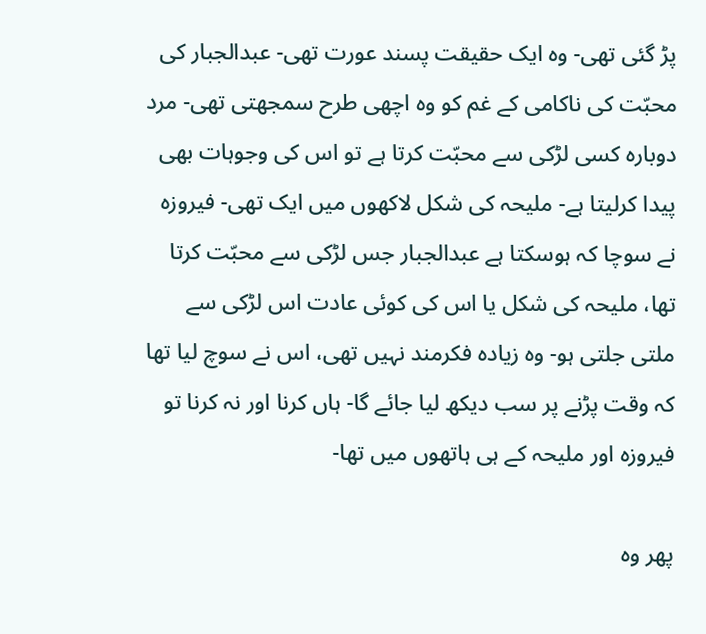پڑ گئی تھی- وہ ایک حقیقت پسند عورت تھی- عبدالجبار کی محبّت کی ناکامی کے غم کو وہ اچھی طرح سمجھتی تھی- مرد دوبارہ کسی لڑکی سے محبّت کرتا ہے تو اس کی وجوہات بھی پیدا کرلیتا ہے- ملیحہ کی شکل لاکھوں میں ایک تھی- فیروزہ نے سوچا کہ ہوسکتا ہے عبدالجبار جس لڑکی سے محبّت کرتا تھا، ملیحہ کی شکل یا اس کی کوئی عادت اس لڑکی سے ملتی جلتی ہو- وہ زیادہ فکرمند نہیں تھی، اس نے سوچ لیا تھا کہ وقت پڑنے پر سب دیکھ لیا جائے گا- ہاں کرنا اور نہ کرنا تو فیروزہ اور ملیحہ کے ہی ہاتھوں میں تھا-

پھر وہ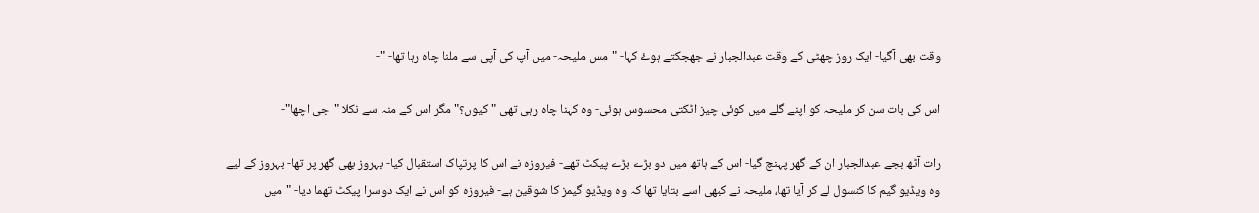وقت بھی آگیا- ایک روز چھٹی کے وقت عبدالجبار نے جھجکتے ہوۓ کہا- "مس ملیحہ- میں آپ کی آپی سے ملنا چاہ رہا تھا- "-

اس کی بات سن کر ملیحہ کو اپنے گلے میں کوئی چیز اٹکتی محسوس ہوئی- وہ کہنا چاہ رہی تھی "کیوں؟" مگر اس کے منہ سے نکلا "جی اچھا"-

رات آٹھ بجے عبدالجبار ان کے گھر پہنچ گیا- اس کے ہاتھ میں دو بڑے بڑے پیکٹ تھے- فیروزہ نے اس کا پرتپاک استقبال کیا- بہروز بھی گھر پر تھا- بہروز کے لیے وہ ویڈیو گیم کا کنسول لے کر آیا تھا، ملیحہ نے کبھی اسے بتایا تھا کہ وہ ویڈیو گیمز کا شوقین ہے- فیروزہ کو اس نے ایک دوسرا پیکٹ تھما دیا- "میں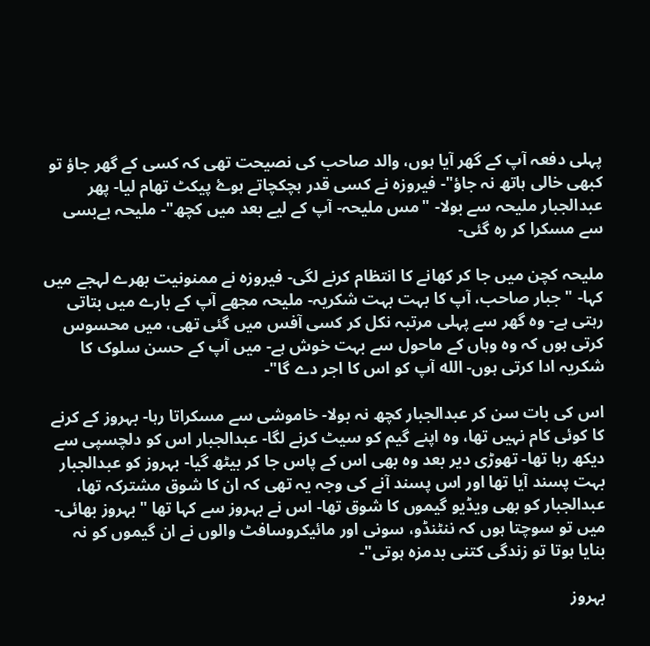پہلی دفعہ آپ کے گھر آیا ہوں، والد صاحب کی نصیحت تھی کہ کسی کے گھر جاؤ تو کبھی خالی ہاتھ نہ جاؤ"- فیروزہ نے کسی قدر ہچکچاتے ہوۓ پیکٹ تھام لیا- پھر عبدالجبار ملیحہ سے بولا- "مس ملیحہ- آپ کے لیے بعد میں کچھ"- ملیحہ بےبسی سے مسکرا کر رہ گئی-

ملیحہ کچن میں جا کر کھانے کا انتظام کرنے لگی- فیروزہ نے ممنونیت بھرے لہجے میں کہا- "جبار صاحب، آپ کا بہت بہت شکریہ- ملیحہ مجھے آپ کے بارے میں بتاتی رہتی ہے- وہ گھر سے پہلی مرتبہ نکل کر کسی آفس میں گئی تھی، میں محسوس کرتی ہوں کہ وہ وہاں کے ماحول سے بہت خوش ہے- میں آپ کے حسن سلوک کا شکریہ ادا کرتی ہوں- الله آپ کو اس کا اجر دے گا"-

اس کی بات سن کر عبدالجبار کچھ نہ بولا- خاموشی سے مسکراتا رہا- بہروز کے کرنے کا کوئی کام نہیں تھا، وہ اپنے گیم کو سیٹ کرنے لگا- عبدالجبار اس کو دلچسپی سے دیکھ رہا تھا- تھوڑی دیر بعد وہ بھی اس کے پاس جا کر بیٹھ گیا- بہروز کو عبدالجبار بہت پسند آیا تھا اور اس پسند آنے کی وجہ یہ تھی کہ ان کا شوق مشترکہ تھا، عبدالجبار کو بھی ویڈیو گیموں کا شوق تھا- اس نے بہروز سے کہا تھا "بہروز بھائی- میں تو سوچتا ہوں کہ ننٹنڈو، سونی اور مائیکروسافٹ والوں نے ان گیموں کو نہ بنایا ہوتا تو زندگی کتنی بدمزہ ہوتی"-

بہروز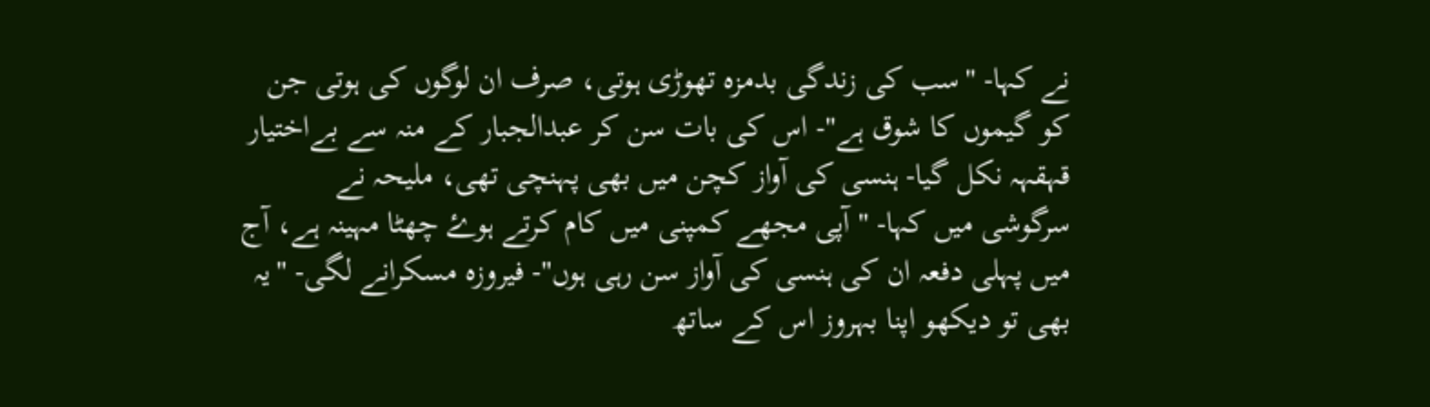نے کہا- "سب کی زندگی بدمزہ تھوڑی ہوتی، صرف ان لوگوں کی ہوتی جن کو گیموں کا شوق ہے"- اس کی بات سن کر عبدالجبار کے منہ سے بےاختیار قہقہہ نکل گیا- ہنسی کی آواز کچن میں بھی پہنچی تھی، ملیحہ نے سرگوشی میں کہا- "آپی مجھے کمپنی میں کام کرتے ہوۓ چھٹا مہینہ ہے، آج میں پہلی دفعہ ان کی ہنسی کی آواز سن رہی ہوں"- فیروزہ مسکرانے لگی- "یہ بھی تو دیکھو اپنا بہروز اس کے ساتھ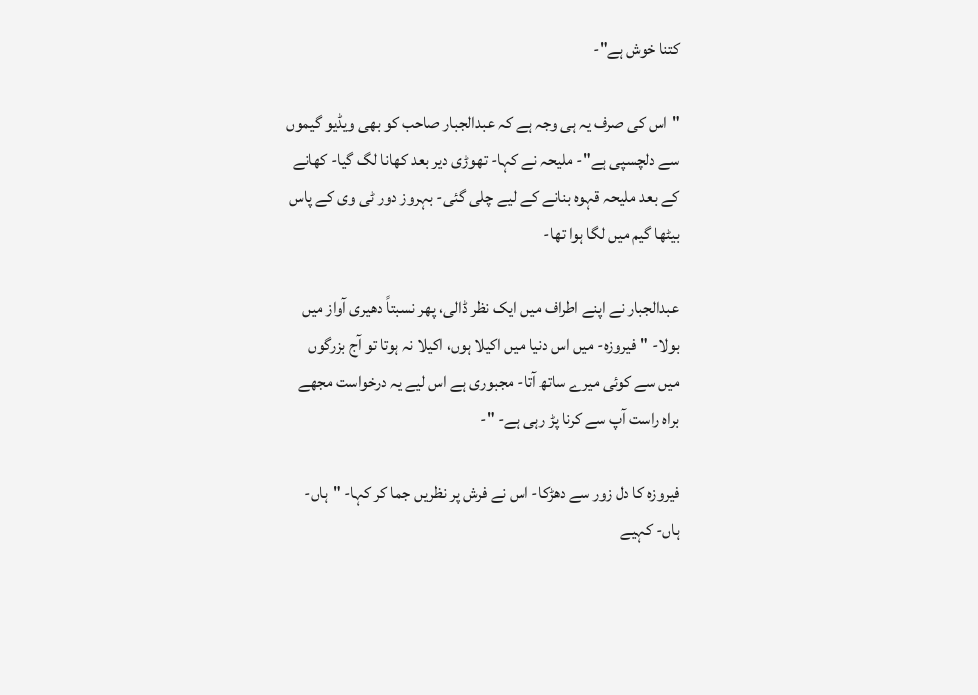کتنا خوش ہے"-

"اس کی صرف یہ ہی وجہ ہے کہ عبدالجبار صاحب کو بھی ویڈیو گیموں سے دلچسپی ہے"- ملیحہ نے کہا- تھوڑی دیر بعد کھانا لگ گیا- کھانے کے بعد ملیحہ قہوہ بنانے کے لیے چلی گئی- بہروز دور ٹی وی کے پاس بیٹھا گیم میں لگا ہوا تھا-

عبدالجبار نے اپنے اطراف میں ایک نظر ڈالی، پھر نسبتاً دھیری آواز میں بولا- "فیروزہ- میں اس دنیا میں اکیلا ہوں، اکیلا نہ ہوتا تو آج بزرگوں میں سے کوئی میرے ساتھ آتا- مجبوری ہے اس لیے یہ درخواست مجھے براہ راست آپ سے کرنا پڑ رہی ہے- "-

فیروزہ کا دل زور سے دھڑکا- اس نے فرش پر نظریں جما کر کہا- "ہاں- ہاں- کہیے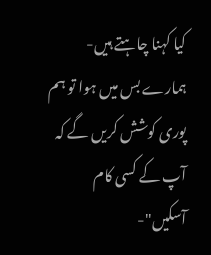کیا کہنا چاہتے ہیں- ہمارے بس میں ہوا تو ہم پوری کوشش کریں گے کہ آپ کے کسی کام آسکیں"-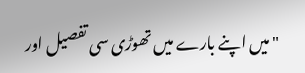"میں اپنے بارے میں تھوڑی سی تفصیل اور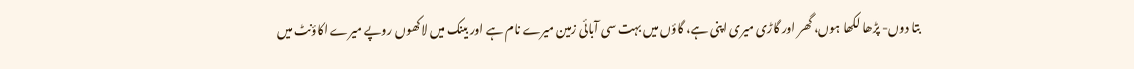بتا دوں- پڑھا لکھا ہوں، گھر اور گاڑی میری اپنی ہے، گاؤں میں بہت سی آبائی زمین میرے نام ہے اور بینک میں لاکھوں روپے میرے اکاؤنٹ میں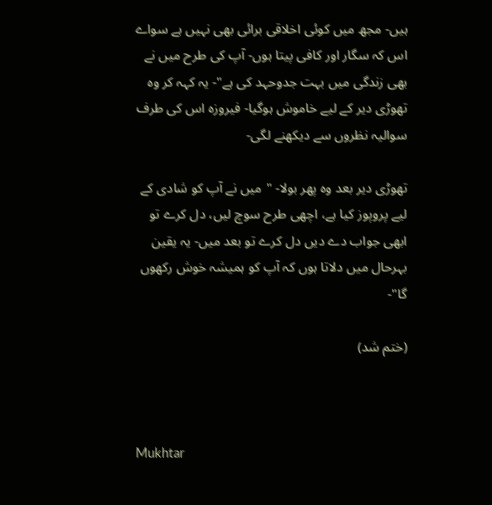ہیں- مجھ میں کوئی اخلاقی برائی بھی نہیں ہے سواے اس کہ سگار اور کافی پیتا ہوں- آپ کی طرح میں نے بھی زندگی میں بہت جدوحہد کی ہے"- یہ کہہ کر وہ تھوڑی دیر کے لیے خاموش ہوگیا- فیروزہ اس کی طرف سوالیہ نظروں سے دیکھنے لگی-

تھوڑی دیر بعد وہ پھر بولا- "میں نے آپ کو شادی کے لیے پروپوز کیا ہے، اچھی طرح سوچ لیں، دل کرے تو ابھی جواب دے دیں دل کرے تو بعد میں- یہ یقین بہرحال میں دلاتا ہوں کہ آپ کو ہمیشہ خوش رکھوں گا"-

(ختم شد)



Mukhtar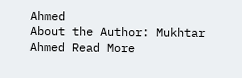Ahmed
About the Author: Mukhtar Ahmed Read More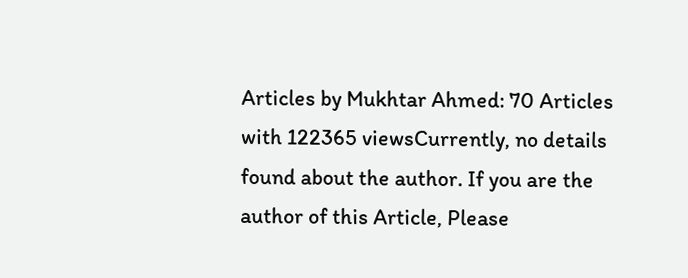Articles by Mukhtar Ahmed: 70 Articles with 122365 viewsCurrently, no details found about the author. If you are the author of this Article, Please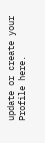update or create your Profile here.